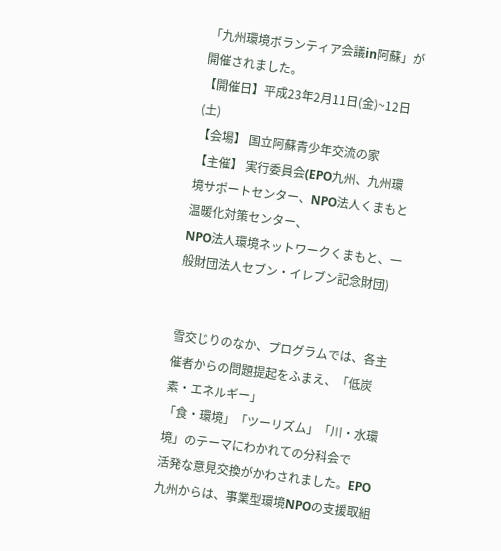「九州環境ボランティア会議in阿蘇」が開催されました。
【開催日】平成23年2月11日(金)~12日(土)
【会場】 国立阿蘇青少年交流の家
【主催】 実行委員会(EPO九州、九州環境サポートセンター、NPO法人くまもと温暖化対策センター、
NPO法人環境ネットワークくまもと、一般財団法人セブン・イレブン記念財団)


雪交じりのなか、プログラムでは、各主催者からの問題提起をふまえ、「低炭素・エネルギー」
「食・環境」「ツーリズム」「川・水環境」のテーマにわかれての分科会で
活発な意見交換がかわされました。EPO九州からは、事業型環境NPOの支援取組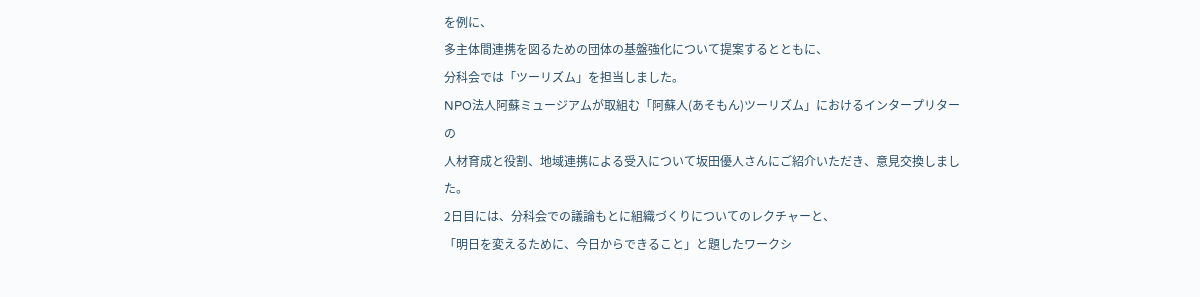を例に、
多主体間連携を図るための団体の基盤強化について提案するとともに、
分科会では「ツーリズム」を担当しました。
NPO法人阿蘇ミュージアムが取組む「阿蘇人(あそもん)ツーリズム」におけるインタープリターの
人材育成と役割、地域連携による受入について坂田優人さんにご紹介いただき、意見交換しました。
2日目には、分科会での議論もとに組織づくりについてのレクチャーと、
「明日を変えるために、今日からできること」と題したワークシ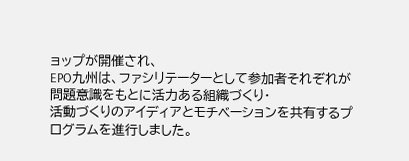ョップが開催され、
EPO九州は、ファシリテーターとして参加者それぞれが問題意識をもとに活力ある組織づくり・
活動づくりのアイディアとモチベーションを共有するプログラムを進行しました。